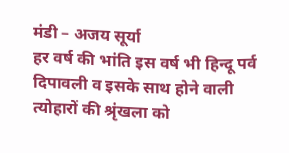मंडी – अजय सूर्या
हर वर्ष की भांति इस वर्ष भी हिन्दू पर्व दिपावली व इसके साथ होने वाली त्योहारों की श्रृंखला को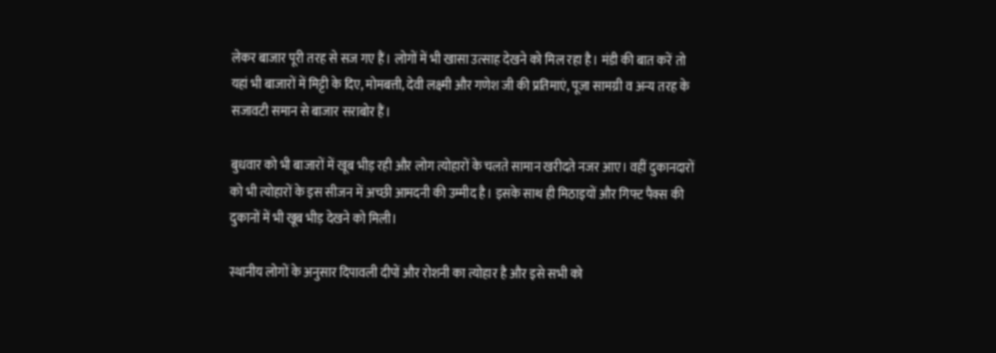लेकर बाजार पूरी तरह से सज गए हैं। लोगों में भी खासा उत्साह देखने को मिल रहा है। मंडी की बात करें तो यहां भी बाजारों में मिट्टी के दिए, मोमबत्ती, देवी लक्ष्मी और गणेश जी की प्रतिमाएं, पूजा सामग्री व अन्य तरह के सजावटी समान से बाजार सराबोर हैं।

बुधवार को भी बाजारों में खूब भीड़ रही और लोग त्योहारों के चलते सामान खरीदते नजर आए। वहीं दुकानदारों को भी त्योहारों के इस सीजन में अच्छी आमदनी की उम्मीद है। इसके साथ ही मिठाइयों और गिफ्ट पैक्स की दुकानों में भी खूब भीड़ देखने को मिली।

स्थानीय लोगों के अनुसार दिपावली दीपों और रोशनी का त्योहार है और इसे सभी को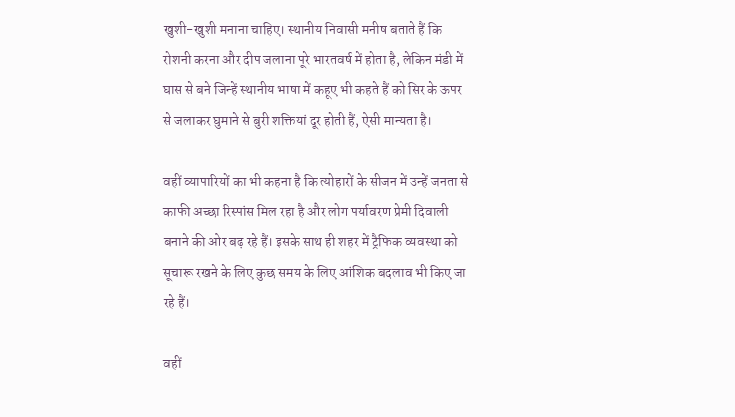खुशी-खुशी मनाना चाहिए। स्थानीय निवासी मनीष बताते हैं कि रोशनी करना और दीप जलाना पूरे भारतवर्ष में होता है, लेकिन मंडी में घास से बने जिन्हें स्थानीय भाषा में कहूए भी कहते हैं को सिर के ऊपर से जलाकर घुमाने से बुरी शक्तियां दूर होती हैं, ऐसी मान्यता है।

वहीं व्यापारियों का भी कहना है कि त्योहारों के सीजन में उन्हें जनता से काफी अच्छा रिस्पांस मिल रहा है और लोग पर्यावरण प्रेमी दिवाली बनाने की ओर बढ़ रहे हैं। इसके साथ ही शहर में ट्रैफिक व्यवस्था को सूचारू रखने के लिए कुछ समय के लिए आंशिक बदलाव भी किए जा रहे हैं।

वहीं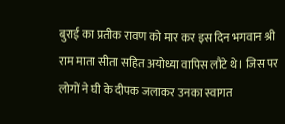बुराई का प्रतीक रावण को मार कर इस दिन भगवान श्री राम माता सीता सहित अयोध्या वापिस लौटे थे। जिस पर लोगों ने घी के दीपक जलाकर उनका स्वागत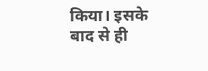किया। इसके बाद से ही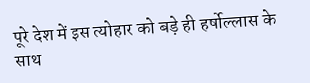पूरे देश में इस त्योहार को बड़े ही हर्षोल्लास के साथ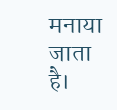मनाया जाता है।